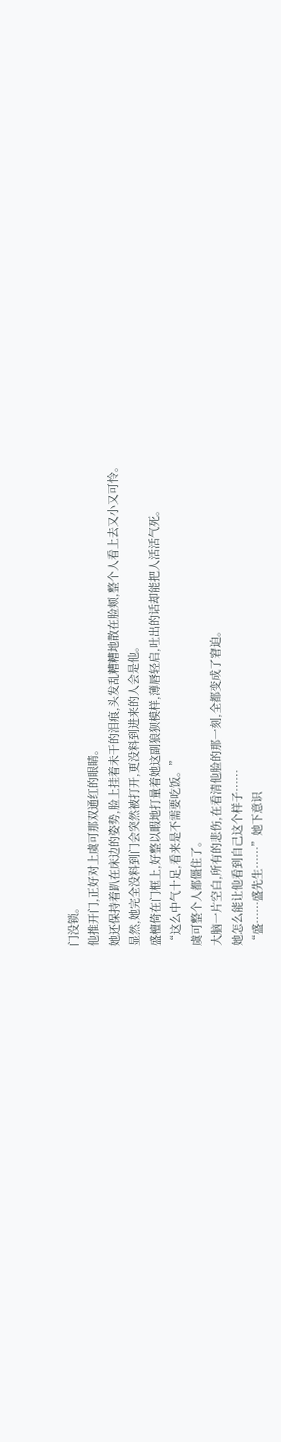门没锁。
他推开门,正好对上虞可那双通红的眼睛。
她还保持着趴在床边的姿势,脸上挂着未干的泪痕,头发乱糟糟地散在脸颊,整个人看上去又小又可怜。
显然,她完全没料到门会突然被打开,更没料到进来的人会是他。
盛檀倚在门框上,好整以暇地打量着她这副狼狈模样,薄唇轻启,吐出的话却能把人活活气死。
“这么中气十足,看来是不需要吃饭。”
虞可整个人都僵住了。
大脑一片空白,所有的悲伤,在看清他脸的那一刻,全都变成了窘迫。
她怎么能让他看到自己这个样子……
“盛……盛先生……”她下意识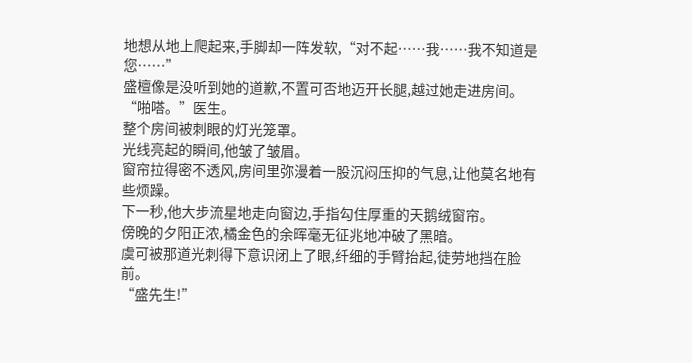地想从地上爬起来,手脚却一阵发软,“对不起……我……我不知道是您……”
盛檀像是没听到她的道歉,不置可否地迈开长腿,越过她走进房间。
“啪嗒。”医生。
整个房间被刺眼的灯光笼罩。
光线亮起的瞬间,他皱了皱眉。
窗帘拉得密不透风,房间里弥漫着一股沉闷压抑的气息,让他莫名地有些烦躁。
下一秒,他大步流星地走向窗边,手指勾住厚重的天鹅绒窗帘。
傍晚的夕阳正浓,橘金色的余晖毫无征兆地冲破了黑暗。
虞可被那道光刺得下意识闭上了眼,纤细的手臂抬起,徒劳地挡在脸前。
“盛先生!”